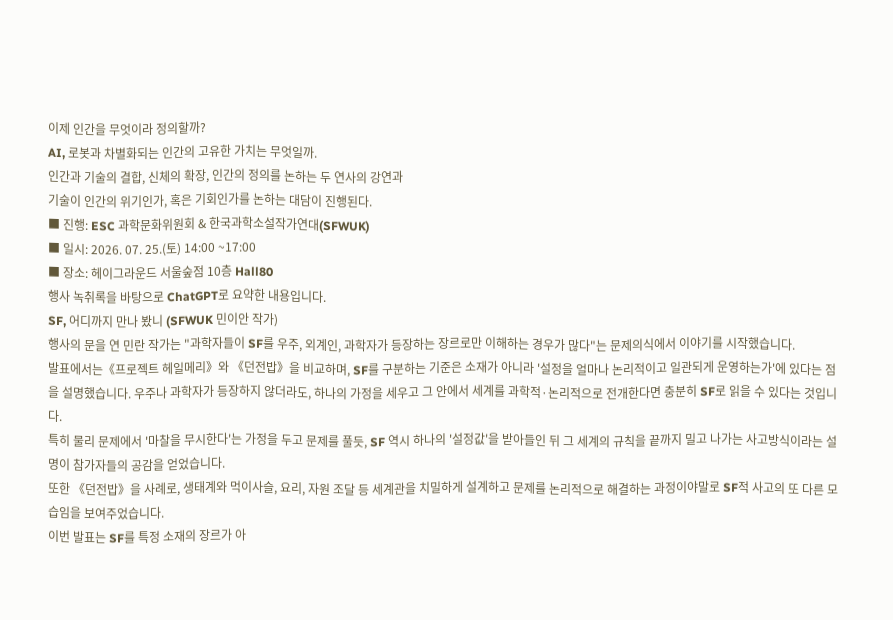이제 인간을 무엇이라 정의할까?
AI, 로봇과 차별화되는 인간의 고유한 가치는 무엇일까.
인간과 기술의 결합, 신체의 확장, 인간의 정의를 논하는 두 연사의 강연과
기술이 인간의 위기인가, 혹은 기회인가를 논하는 대담이 진행된다.
■ 진행: ESC 과학문화위원회 & 한국과학소설작가연대(SFWUK)
■ 일시: 2026. 07. 25.(토) 14:00 ~17:00
■ 장소: 헤이그라운드 서울숲점 10층 Hall80
행사 녹취록을 바탕으로 ChatGPT로 요약한 내용입니다.
SF, 어디까지 만나 봤니 (SFWUK 민이안 작가)
행사의 문을 연 민란 작가는 "과학자들이 SF를 우주, 외계인, 과학자가 등장하는 장르로만 이해하는 경우가 많다"는 문제의식에서 이야기를 시작했습니다.
발표에서는《프로젝트 헤일메리》와 《던전밥》을 비교하며, SF를 구분하는 기준은 소재가 아니라 '설정을 얼마나 논리적이고 일관되게 운영하는가'에 있다는 점을 설명했습니다. 우주나 과학자가 등장하지 않더라도, 하나의 가정을 세우고 그 안에서 세계를 과학적·논리적으로 전개한다면 충분히 SF로 읽을 수 있다는 것입니다.
특히 물리 문제에서 '마찰을 무시한다'는 가정을 두고 문제를 풀듯, SF 역시 하나의 '설정값'을 받아들인 뒤 그 세계의 규칙을 끝까지 밀고 나가는 사고방식이라는 설명이 참가자들의 공감을 얻었습니다.
또한 《던전밥》을 사례로, 생태계와 먹이사슬, 요리, 자원 조달 등 세계관을 치밀하게 설계하고 문제를 논리적으로 해결하는 과정이야말로 SF적 사고의 또 다른 모습임을 보여주었습니다.
이번 발표는 SF를 특정 소재의 장르가 아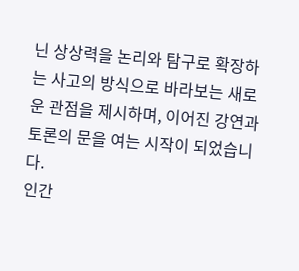닌 상상력을 논리와 탐구로 확장하는 사고의 방식으로 바라보는 새로운 관점을 제시하며, 이어진 강연과 토론의 문을 여는 시작이 되었습니다.
인간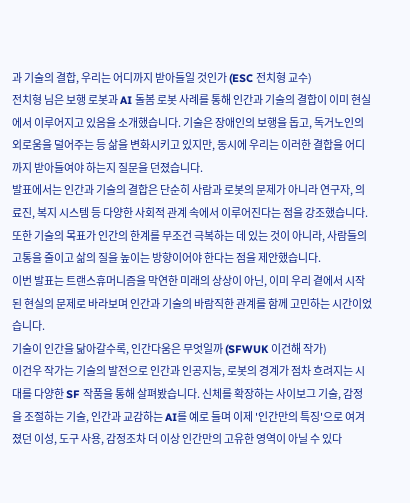과 기술의 결합, 우리는 어디까지 받아들일 것인가 (ESC 전치형 교수)
전치형 님은 보행 로봇과 AI 돌봄 로봇 사례를 통해 인간과 기술의 결합이 이미 현실에서 이루어지고 있음을 소개했습니다. 기술은 장애인의 보행을 돕고, 독거노인의 외로움을 덜어주는 등 삶을 변화시키고 있지만, 동시에 우리는 이러한 결합을 어디까지 받아들여야 하는지 질문을 던졌습니다.
발표에서는 인간과 기술의 결합은 단순히 사람과 로봇의 문제가 아니라 연구자, 의료진, 복지 시스템 등 다양한 사회적 관계 속에서 이루어진다는 점을 강조했습니다. 또한 기술의 목표가 인간의 한계를 무조건 극복하는 데 있는 것이 아니라, 사람들의 고통을 줄이고 삶의 질을 높이는 방향이어야 한다는 점을 제안했습니다.
이번 발표는 트랜스휴머니즘을 막연한 미래의 상상이 아닌, 이미 우리 곁에서 시작된 현실의 문제로 바라보며 인간과 기술의 바람직한 관계를 함께 고민하는 시간이었습니다.
기술이 인간을 닮아갈수록, 인간다움은 무엇일까 (SFWUK 이건해 작가)
이건우 작가는 기술의 발전으로 인간과 인공지능, 로봇의 경계가 점차 흐려지는 시대를 다양한 SF 작품을 통해 살펴봤습니다. 신체를 확장하는 사이보그 기술, 감정을 조절하는 기술, 인간과 교감하는 AI를 예로 들며 이제 '인간만의 특징'으로 여겨졌던 이성, 도구 사용, 감정조차 더 이상 인간만의 고유한 영역이 아닐 수 있다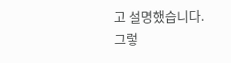고 설명했습니다.
그렇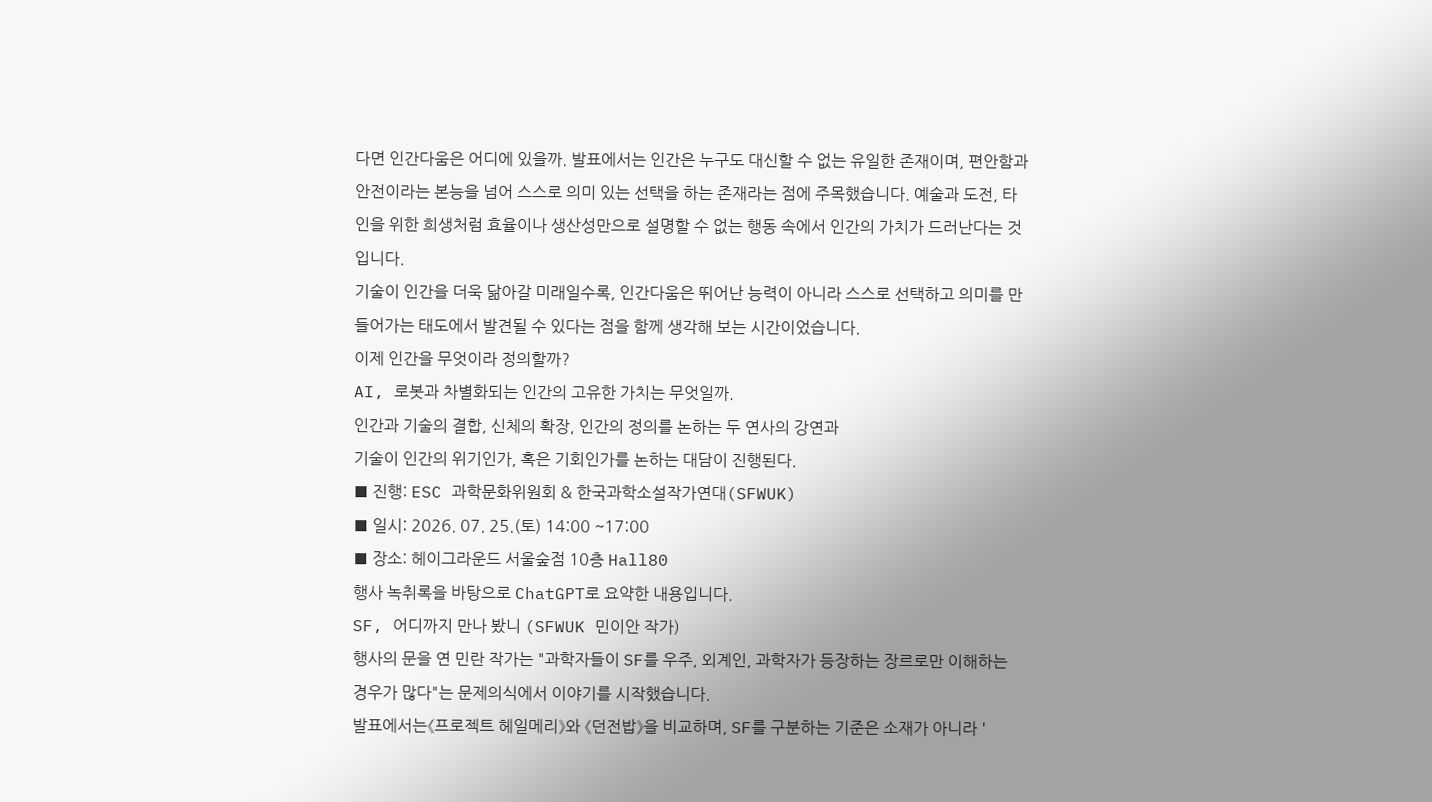다면 인간다움은 어디에 있을까. 발표에서는 인간은 누구도 대신할 수 없는 유일한 존재이며, 편안함과 안전이라는 본능을 넘어 스스로 의미 있는 선택을 하는 존재라는 점에 주목했습니다. 예술과 도전, 타인을 위한 희생처럼 효율이나 생산성만으로 설명할 수 없는 행동 속에서 인간의 가치가 드러난다는 것입니다.
기술이 인간을 더욱 닮아갈 미래일수록, 인간다움은 뛰어난 능력이 아니라 스스로 선택하고 의미를 만들어가는 태도에서 발견될 수 있다는 점을 함께 생각해 보는 시간이었습니다.
이제 인간을 무엇이라 정의할까?
AI, 로봇과 차별화되는 인간의 고유한 가치는 무엇일까.
인간과 기술의 결합, 신체의 확장, 인간의 정의를 논하는 두 연사의 강연과
기술이 인간의 위기인가, 혹은 기회인가를 논하는 대담이 진행된다.
■ 진행: ESC 과학문화위원회 & 한국과학소설작가연대(SFWUK)
■ 일시: 2026. 07. 25.(토) 14:00 ~17:00
■ 장소: 헤이그라운드 서울숲점 10층 Hall80
행사 녹취록을 바탕으로 ChatGPT로 요약한 내용입니다.
SF, 어디까지 만나 봤니 (SFWUK 민이안 작가)
행사의 문을 연 민란 작가는 "과학자들이 SF를 우주, 외계인, 과학자가 등장하는 장르로만 이해하는 경우가 많다"는 문제의식에서 이야기를 시작했습니다.
발표에서는《프로젝트 헤일메리》와 《던전밥》을 비교하며, SF를 구분하는 기준은 소재가 아니라 '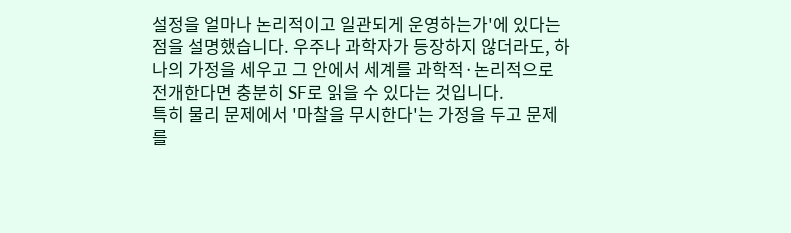설정을 얼마나 논리적이고 일관되게 운영하는가'에 있다는 점을 설명했습니다. 우주나 과학자가 등장하지 않더라도, 하나의 가정을 세우고 그 안에서 세계를 과학적·논리적으로 전개한다면 충분히 SF로 읽을 수 있다는 것입니다.
특히 물리 문제에서 '마찰을 무시한다'는 가정을 두고 문제를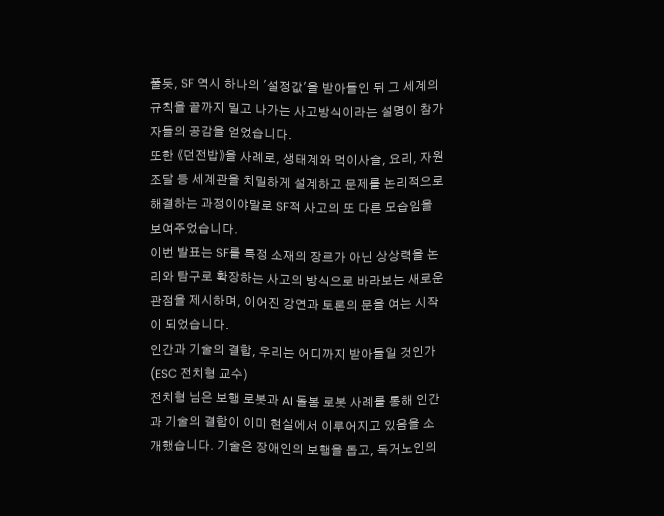풀듯, SF 역시 하나의 '설정값'을 받아들인 뒤 그 세계의 규칙을 끝까지 밀고 나가는 사고방식이라는 설명이 참가자들의 공감을 얻었습니다.
또한 《던전밥》을 사례로, 생태계와 먹이사슬, 요리, 자원 조달 등 세계관을 치밀하게 설계하고 문제를 논리적으로 해결하는 과정이야말로 SF적 사고의 또 다른 모습임을 보여주었습니다.
이번 발표는 SF를 특정 소재의 장르가 아닌 상상력을 논리와 탐구로 확장하는 사고의 방식으로 바라보는 새로운 관점을 제시하며, 이어진 강연과 토론의 문을 여는 시작이 되었습니다.
인간과 기술의 결합, 우리는 어디까지 받아들일 것인가 (ESC 전치형 교수)
전치형 님은 보행 로봇과 AI 돌봄 로봇 사례를 통해 인간과 기술의 결합이 이미 현실에서 이루어지고 있음을 소개했습니다. 기술은 장애인의 보행을 돕고, 독거노인의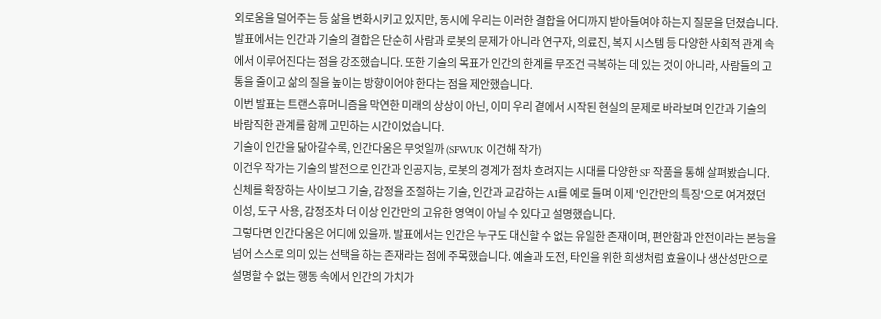외로움을 덜어주는 등 삶을 변화시키고 있지만, 동시에 우리는 이러한 결합을 어디까지 받아들여야 하는지 질문을 던졌습니다.
발표에서는 인간과 기술의 결합은 단순히 사람과 로봇의 문제가 아니라 연구자, 의료진, 복지 시스템 등 다양한 사회적 관계 속에서 이루어진다는 점을 강조했습니다. 또한 기술의 목표가 인간의 한계를 무조건 극복하는 데 있는 것이 아니라, 사람들의 고통을 줄이고 삶의 질을 높이는 방향이어야 한다는 점을 제안했습니다.
이번 발표는 트랜스휴머니즘을 막연한 미래의 상상이 아닌, 이미 우리 곁에서 시작된 현실의 문제로 바라보며 인간과 기술의 바람직한 관계를 함께 고민하는 시간이었습니다.
기술이 인간을 닮아갈수록, 인간다움은 무엇일까 (SFWUK 이건해 작가)
이건우 작가는 기술의 발전으로 인간과 인공지능, 로봇의 경계가 점차 흐려지는 시대를 다양한 SF 작품을 통해 살펴봤습니다. 신체를 확장하는 사이보그 기술, 감정을 조절하는 기술, 인간과 교감하는 AI를 예로 들며 이제 '인간만의 특징'으로 여겨졌던 이성, 도구 사용, 감정조차 더 이상 인간만의 고유한 영역이 아닐 수 있다고 설명했습니다.
그렇다면 인간다움은 어디에 있을까. 발표에서는 인간은 누구도 대신할 수 없는 유일한 존재이며, 편안함과 안전이라는 본능을 넘어 스스로 의미 있는 선택을 하는 존재라는 점에 주목했습니다. 예술과 도전, 타인을 위한 희생처럼 효율이나 생산성만으로 설명할 수 없는 행동 속에서 인간의 가치가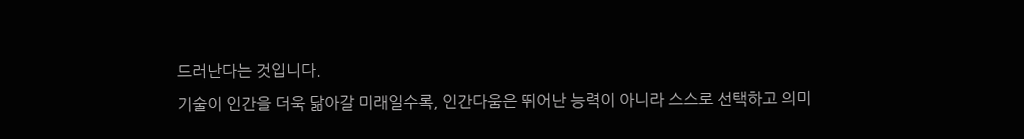드러난다는 것입니다.
기술이 인간을 더욱 닮아갈 미래일수록, 인간다움은 뛰어난 능력이 아니라 스스로 선택하고 의미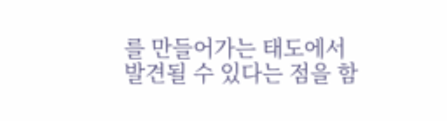를 만들어가는 태도에서 발견될 수 있다는 점을 함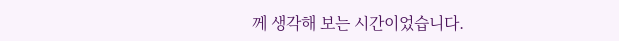께 생각해 보는 시간이었습니다.